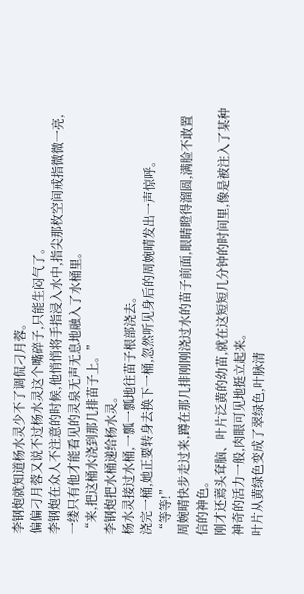李钢炮就知道杨水灵少不了调侃刁月蓉。
偏偏刁月蓉又说不过杨水灵这个嘴碎子,只能生闷气了。
李钢炮在众人不注意的时候,他悄悄将手指浸入水中,指尖那枚空间戒指微微一亮,一缕只有他才能看见的灵泉无声无息地融入了水桶里。
“来,把这桶水浇到那几排苗子上。”
李钢炮把水桶递给杨水灵。
杨水灵接过水桶,一瓢一瓢地往苗子根部浇去。
浇完一桶,她正要转身去换下一桶,忽然听见身后的周婉晴发出一声惊呼。
“等等!”
周婉晴快步走过来,蹲在那几排刚刚浇过水的苗子前面,眼睛瞪得溜圆,满脸不敢置信的神色。
刚才还蔫头耷脑、叶片泛黄的幼苗,就在这短短几分钟的时间里,像是被注入了某种神奇的活力一般,肉眼可见地挺立起来。
叶片从黄绿色变成了翠绿色,叶脉清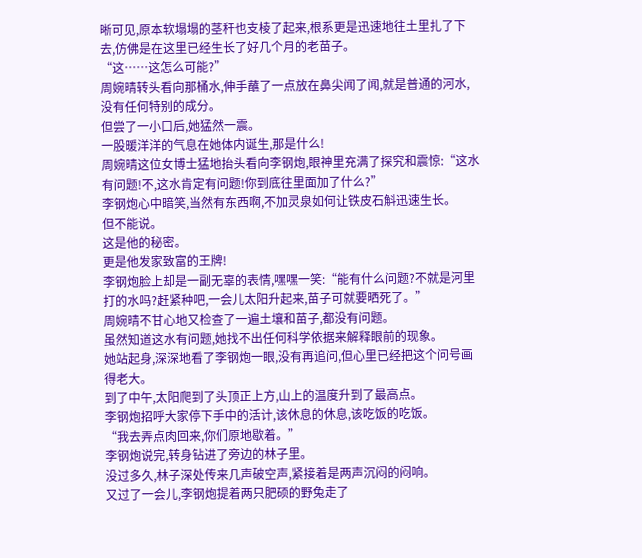晰可见,原本软塌塌的茎秆也支棱了起来,根系更是迅速地往土里扎了下去,仿佛是在这里已经生长了好几个月的老苗子。
“这……这怎么可能?”
周婉晴转头看向那桶水,伸手蘸了一点放在鼻尖闻了闻,就是普通的河水,没有任何特别的成分。
但尝了一小口后,她猛然一震。
一股暖洋洋的气息在她体内诞生,那是什么!
周婉晴这位女博士猛地抬头看向李钢炮,眼神里充满了探究和震惊:“这水有问题!不,这水肯定有问题!你到底往里面加了什么?”
李钢炮心中暗笑,当然有东西啊,不加灵泉如何让铁皮石斛迅速生长。
但不能说。
这是他的秘密。
更是他发家致富的王牌!
李钢炮脸上却是一副无辜的表情,嘿嘿一笑:“能有什么问题?不就是河里打的水吗?赶紧种吧,一会儿太阳升起来,苗子可就要晒死了。”
周婉晴不甘心地又检查了一遍土壤和苗子,都没有问题。
虽然知道这水有问题,她找不出任何科学依据来解释眼前的现象。
她站起身,深深地看了李钢炮一眼,没有再追问,但心里已经把这个问号画得老大。
到了中午,太阳爬到了头顶正上方,山上的温度升到了最高点。
李钢炮招呼大家停下手中的活计,该休息的休息,该吃饭的吃饭。
“我去弄点肉回来,你们原地歇着。”
李钢炮说完,转身钻进了旁边的林子里。
没过多久,林子深处传来几声破空声,紧接着是两声沉闷的闷响。
又过了一会儿,李钢炮提着两只肥硕的野兔走了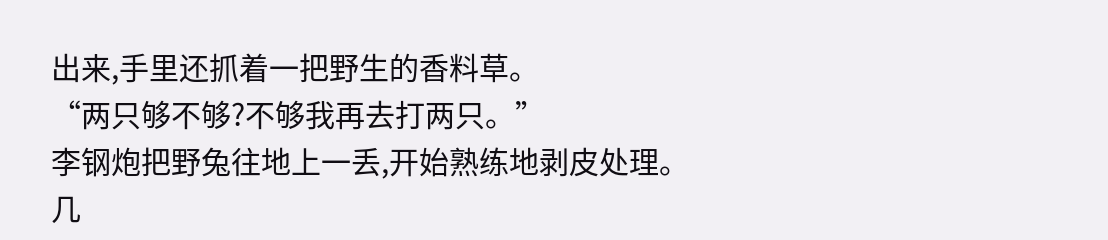出来,手里还抓着一把野生的香料草。
“两只够不够?不够我再去打两只。”
李钢炮把野兔往地上一丢,开始熟练地剥皮处理。
几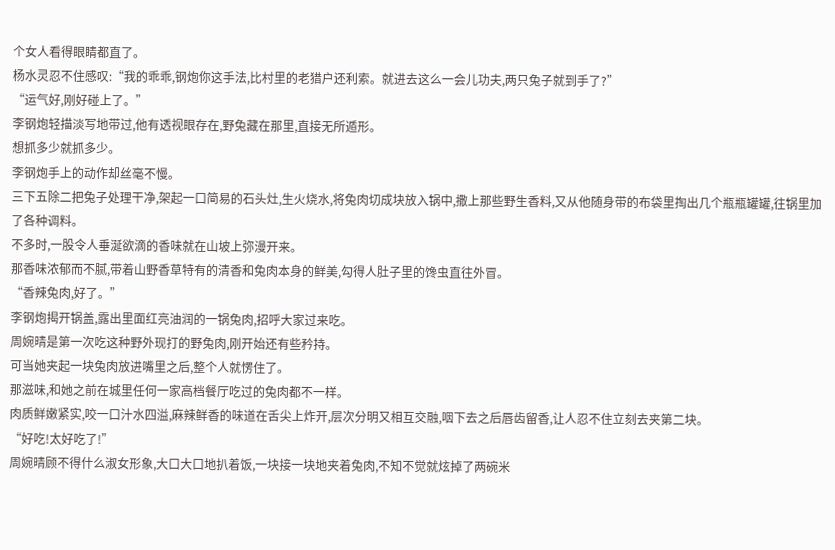个女人看得眼睛都直了。
杨水灵忍不住感叹:“我的乖乖,钢炮你这手法,比村里的老猎户还利索。就进去这么一会儿功夫,两只兔子就到手了?”
“运气好,刚好碰上了。”
李钢炮轻描淡写地带过,他有透视眼存在,野兔藏在那里,直接无所遁形。
想抓多少就抓多少。
李钢炮手上的动作却丝毫不慢。
三下五除二把兔子处理干净,架起一口简易的石头灶,生火烧水,将兔肉切成块放入锅中,撒上那些野生香料,又从他随身带的布袋里掏出几个瓶瓶罐罐,往锅里加了各种调料。
不多时,一股令人垂涎欲滴的香味就在山坡上弥漫开来。
那香味浓郁而不腻,带着山野香草特有的清香和兔肉本身的鲜美,勾得人肚子里的馋虫直往外冒。
“香辣兔肉,好了。”
李钢炮揭开锅盖,露出里面红亮油润的一锅兔肉,招呼大家过来吃。
周婉晴是第一次吃这种野外现打的野兔肉,刚开始还有些矜持。
可当她夹起一块兔肉放进嘴里之后,整个人就愣住了。
那滋味,和她之前在城里任何一家高档餐厅吃过的兔肉都不一样。
肉质鲜嫩紧实,咬一口汁水四溢,麻辣鲜香的味道在舌尖上炸开,层次分明又相互交融,咽下去之后唇齿留香,让人忍不住立刻去夹第二块。
“好吃!太好吃了!”
周婉晴顾不得什么淑女形象,大口大口地扒着饭,一块接一块地夹着兔肉,不知不觉就炫掉了两碗米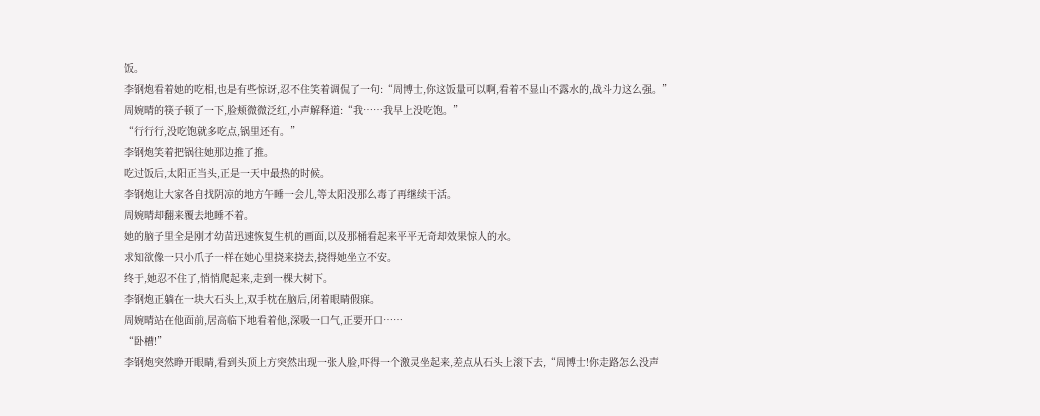饭。
李钢炮看着她的吃相,也是有些惊讶,忍不住笑着调侃了一句:“周博士,你这饭量可以啊,看着不显山不露水的,战斗力这么强。”
周婉晴的筷子顿了一下,脸颊微微泛红,小声解释道:“我……我早上没吃饱。”
“行行行,没吃饱就多吃点,锅里还有。”
李钢炮笑着把锅往她那边推了推。
吃过饭后,太阳正当头,正是一天中最热的时候。
李钢炮让大家各自找阴凉的地方午睡一会儿,等太阳没那么毒了再继续干活。
周婉晴却翻来覆去地睡不着。
她的脑子里全是刚才幼苗迅速恢复生机的画面,以及那桶看起来平平无奇却效果惊人的水。
求知欲像一只小爪子一样在她心里挠来挠去,挠得她坐立不安。
终于,她忍不住了,悄悄爬起来,走到一棵大树下。
李钢炮正躺在一块大石头上,双手枕在脑后,闭着眼睛假寐。
周婉晴站在他面前,居高临下地看着他,深吸一口气,正要开口……
“卧槽!”
李钢炮突然睁开眼睛,看到头顶上方突然出现一张人脸,吓得一个激灵坐起来,差点从石头上滚下去,“周博士!你走路怎么没声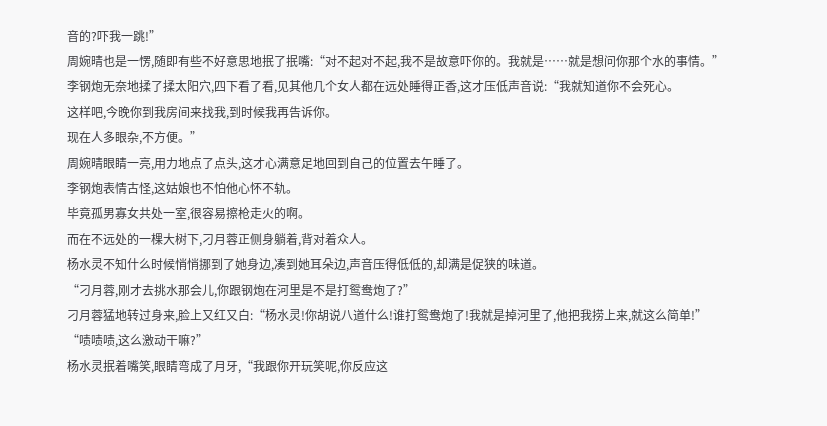音的?吓我一跳!”
周婉晴也是一愣,随即有些不好意思地抿了抿嘴:“对不起对不起,我不是故意吓你的。我就是……就是想问你那个水的事情。”
李钢炮无奈地揉了揉太阳穴,四下看了看,见其他几个女人都在远处睡得正香,这才压低声音说:“我就知道你不会死心。
这样吧,今晚你到我房间来找我,到时候我再告诉你。
现在人多眼杂,不方便。”
周婉晴眼睛一亮,用力地点了点头,这才心满意足地回到自己的位置去午睡了。
李钢炮表情古怪,这姑娘也不怕他心怀不轨。
毕竟孤男寡女共处一室,很容易擦枪走火的啊。
而在不远处的一棵大树下,刁月蓉正侧身躺着,背对着众人。
杨水灵不知什么时候悄悄挪到了她身边,凑到她耳朵边,声音压得低低的,却满是促狭的味道。
“刁月蓉,刚才去挑水那会儿,你跟钢炮在河里是不是打鸳鸯炮了?”
刁月蓉猛地转过身来,脸上又红又白:“杨水灵!你胡说八道什么!谁打鸳鸯炮了!我就是掉河里了,他把我捞上来,就这么简单!”
“啧啧啧,这么激动干嘛?”
杨水灵抿着嘴笑,眼睛弯成了月牙,“我跟你开玩笑呢,你反应这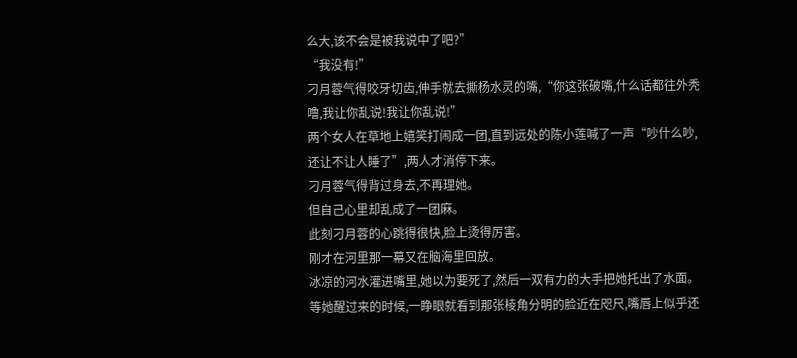么大,该不会是被我说中了吧?”
“我没有!”
刁月蓉气得咬牙切齿,伸手就去撕杨水灵的嘴,“你这张破嘴,什么话都往外秃噜,我让你乱说!我让你乱说!”
两个女人在草地上嬉笑打闹成一团,直到远处的陈小莲喊了一声“吵什么吵,还让不让人睡了”,两人才消停下来。
刁月蓉气得背过身去,不再理她。
但自己心里却乱成了一团麻。
此刻刁月蓉的心跳得很快,脸上烫得厉害。
刚才在河里那一幕又在脑海里回放。
冰凉的河水灌进嘴里,她以为要死了,然后一双有力的大手把她托出了水面。
等她醒过来的时候,一睁眼就看到那张棱角分明的脸近在咫尺,嘴唇上似乎还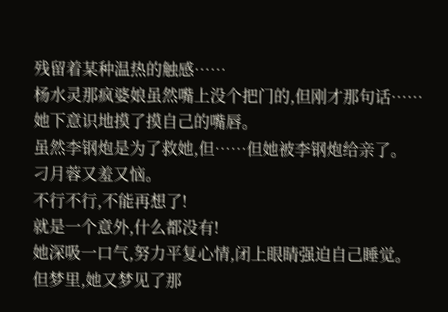残留着某种温热的触感……
杨水灵那疯婆娘虽然嘴上没个把门的,但刚才那句话……
她下意识地摸了摸自己的嘴唇。
虽然李钢炮是为了救她,但……但她被李钢炮给亲了。
刁月蓉又羞又恼。
不行不行,不能再想了!
就是一个意外,什么都没有!
她深吸一口气,努力平复心情,闭上眼睛强迫自己睡觉。
但梦里,她又梦见了那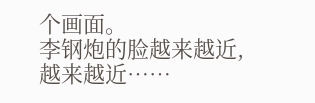个画面。
李钢炮的脸越来越近,越来越近……